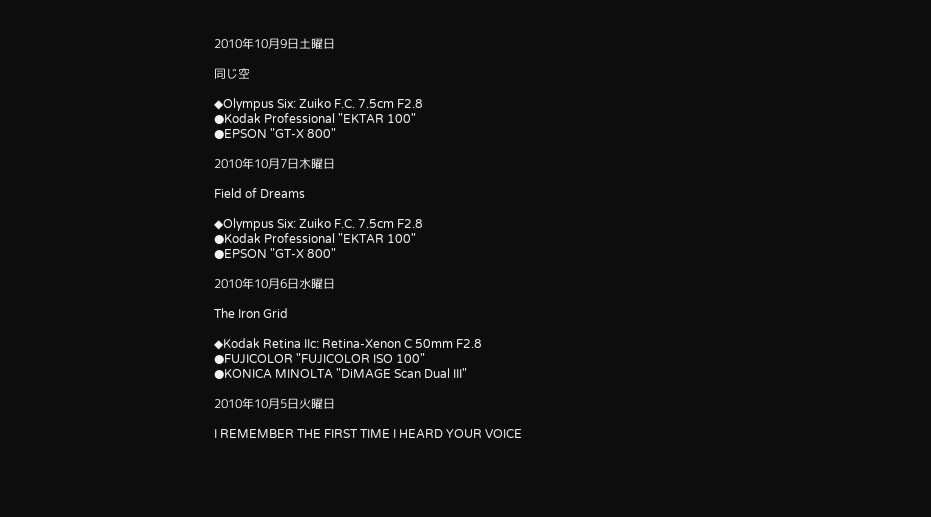2010年10月9日土曜日

同じ空

◆Olympus Six: Zuiko F.C. 7.5cm F2.8
●Kodak Professional "EKTAR 100"
●EPSON "GT-X 800"

2010年10月7日木曜日

Field of Dreams

◆Olympus Six: Zuiko F.C. 7.5cm F2.8
●Kodak Professional "EKTAR 100"
●EPSON "GT-X 800"

2010年10月6日水曜日

The Iron Grid

◆Kodak Retina IIc: Retina-Xenon C 50mm F2.8
●FUJICOLOR "FUJICOLOR ISO 100"
●KONICA MINOLTA "DiMAGE Scan Dual III"

2010年10月5日火曜日

I REMEMBER THE FIRST TIME I HEARD YOUR VOICE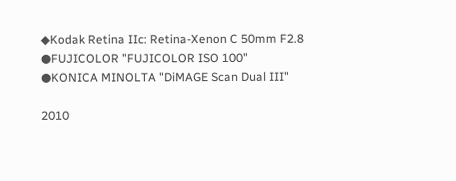◆Kodak Retina IIc: Retina-Xenon C 50mm F2.8
●FUJICOLOR "FUJICOLOR ISO 100"
●KONICA MINOLTA "DiMAGE Scan Dual III"

2010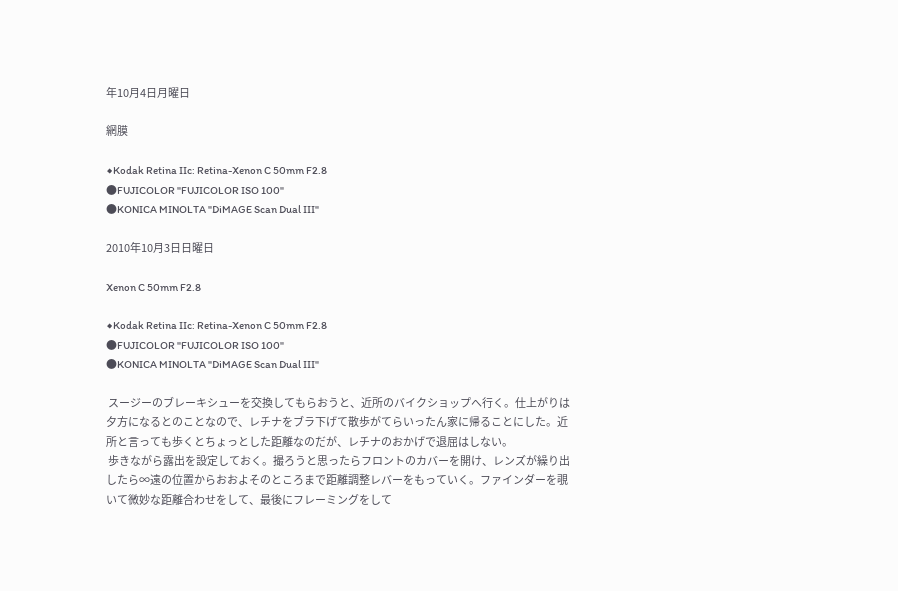年10月4日月曜日

網膜

◆Kodak Retina IIc: Retina-Xenon C 50mm F2.8
●FUJICOLOR "FUJICOLOR ISO 100"
●KONICA MINOLTA "DiMAGE Scan Dual III"

2010年10月3日日曜日

Xenon C 50mm F2.8

◆Kodak Retina IIc: Retina-Xenon C 50mm F2.8
●FUJICOLOR "FUJICOLOR ISO 100"
●KONICA MINOLTA "DiMAGE Scan Dual III"

 スージーのブレーキシューを交換してもらおうと、近所のバイクショップへ行く。仕上がりは夕方になるとのことなので、レチナをブラ下げて散歩がてらいったん家に帰ることにした。近所と言っても歩くとちょっとした距離なのだが、レチナのおかげで退屈はしない。
 歩きながら露出を設定しておく。撮ろうと思ったらフロントのカバーを開け、レンズが繰り出したら∞遠の位置からおおよそのところまで距離調整レバーをもっていく。ファインダーを覗いて微妙な距離合わせをして、最後にフレーミングをして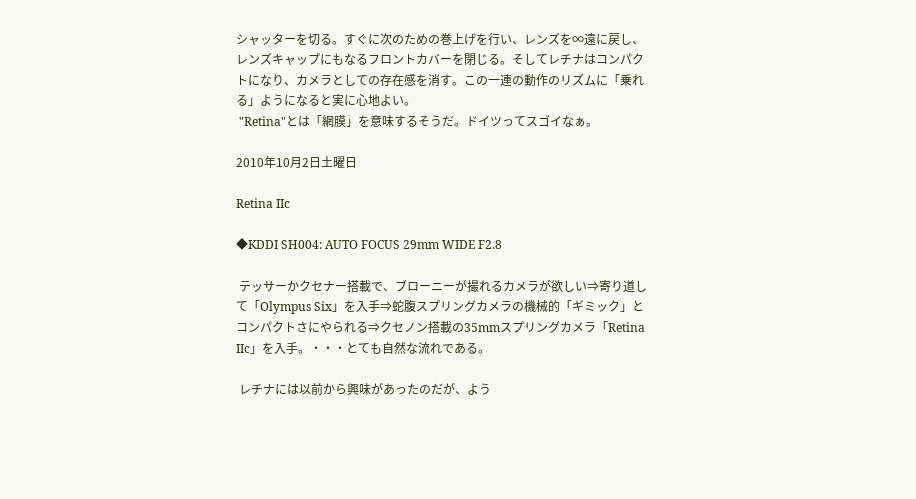シャッターを切る。すぐに次のための巻上げを行い、レンズを∞遠に戻し、レンズキャップにもなるフロントカバーを閉じる。そしてレチナはコンパクトになり、カメラとしての存在感を消す。この一連の動作のリズムに「乗れる」ようになると実に心地よい。
 "Retina"とは「網膜」を意味するそうだ。ドイツってスゴイなぁ。

2010年10月2日土曜日

Retina IIc

◆KDDI SH004: AUTO FOCUS 29mm WIDE F2.8

 テッサーかクセナー搭載で、ブローニーが撮れるカメラが欲しい⇒寄り道して「Olympus Six」を入手⇒蛇腹スプリングカメラの機械的「ギミック」とコンパクトさにやられる⇒クセノン搭載の35mmスプリングカメラ「Retina IIc」を入手。・・・とても自然な流れである。

 レチナには以前から興味があったのだが、よう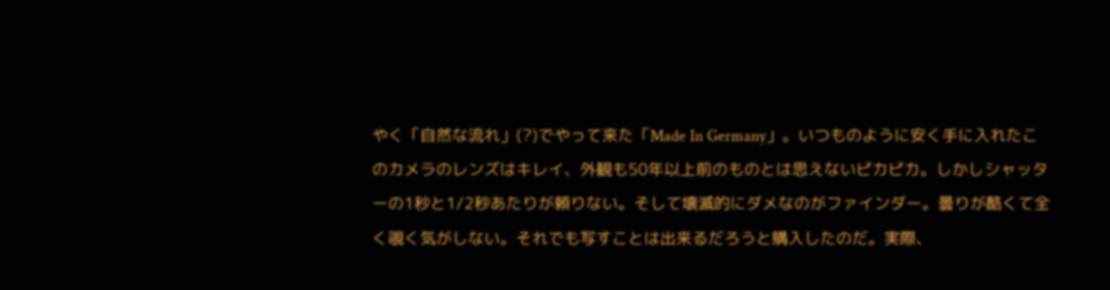やく「自然な流れ」(?)でやって来た「Made In Germany」。いつものように安く手に入れたこのカメラのレンズはキレイ、外観も50年以上前のものとは思えないピカピカ。しかしシャッターの1秒と1/2秒あたりが頼りない。そして壊滅的にダメなのがファインダー。曇りが酷くて全く覗く気がしない。それでも写すことは出来るだろうと購入したのだ。実際、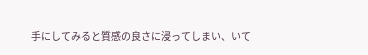手にしてみると質感の良さに浸ってしまい、いて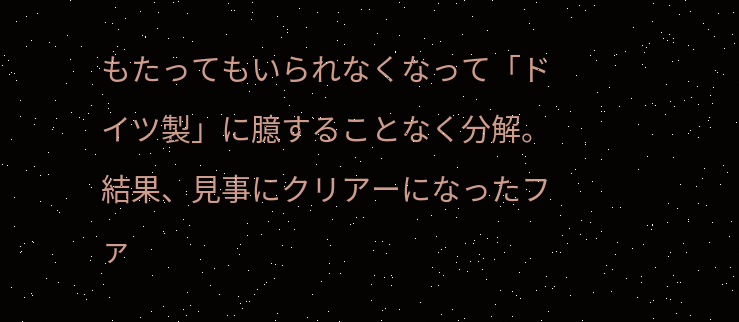もたってもいられなくなって「ドイツ製」に臆することなく分解。結果、見事にクリアーになったファ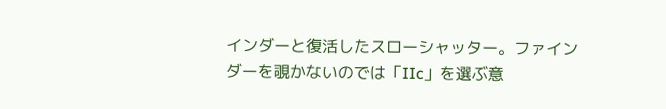インダーと復活したスローシャッター。ファインダーを覗かないのでは「IIc」を選ぶ意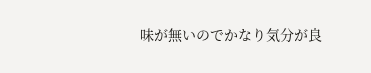味が無いのでかなり気分が良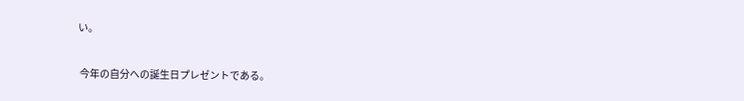い。

 今年の自分への誕生日プレゼントである。